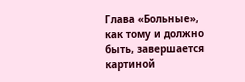Глава «Больные», как тому и должно быть, завершается картиной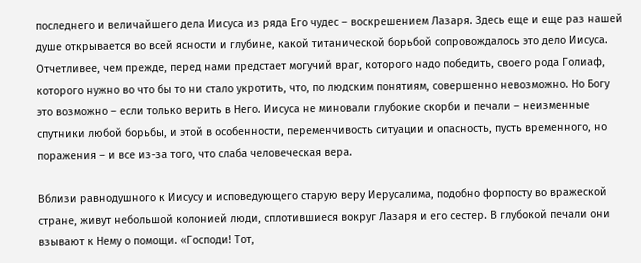последнего и величайшего дела Иисуса из ряда Его чудес – воскрешением Лазаря. Здесь еще и еще раз нашей душе открывается во всей ясности и глубине, какой титанической борьбой сопровождалось это дело Иисуса. Отчетливее, чем прежде, перед нами предстает могучий враг, которого надо победить, своего рода Голиаф, которого нужно во что бы то ни стало укротить, что, по людским понятиям, совершенно невозможно. Но Богу это возможно – если только верить в Него. Иисуса не миновали глубокие скорби и печали – неизменные спутники любой борьбы, и этой в особенности, переменчивость ситуации и опасность, пусть временного, но поражения – и все из-за того, что слаба человеческая вера.

Вблизи равнодушного к Иисусу и исповедующего старую веру Иерусалима, подобно форпосту во вражеской стране, живут небольшой колонией люди, сплотившиеся вокруг Лазаря и его сестер. В глубокой печали они взывают к Нему о помощи. «Господи! Тот,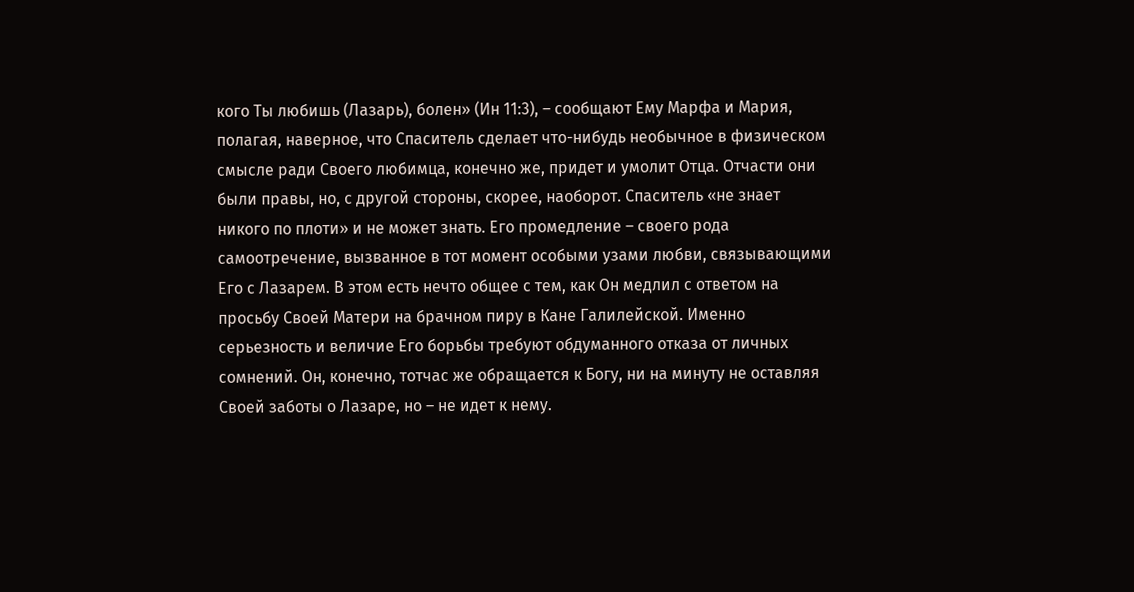кого Ты любишь (Лазарь), болен» (Ин 11:3), – сообщают Ему Марфа и Мария, полагая, наверное, что Спаситель сделает что-нибудь необычное в физическом смысле ради Своего любимца, конечно же, придет и умолит Отца. Отчасти они были правы, но, с другой стороны, скорее, наоборот. Спаситель «не знает никого по плоти» и не может знать. Его промедление – своего рода самоотречение, вызванное в тот момент особыми узами любви, связывающими Его с Лазарем. В этом есть нечто общее с тем, как Он медлил с ответом на просьбу Своей Матери на брачном пиру в Кане Галилейской. Именно серьезность и величие Его борьбы требуют обдуманного отказа от личных сомнений. Он, конечно, тотчас же обращается к Богу, ни на минуту не оставляя Своей заботы о Лазаре, но – не идет к нему.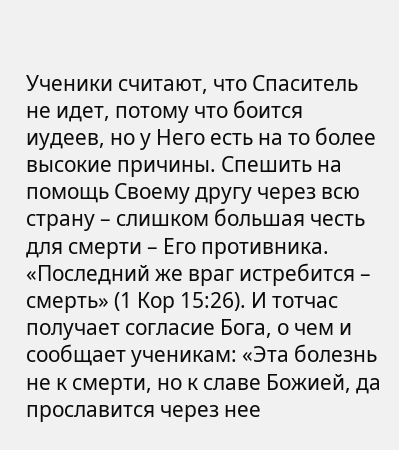Ученики считают, что Спаситель не идет, потому что боится иудеев, но у Него есть на то более высокие причины. Спешить на помощь Своему другу через всю страну – слишком большая честь для смерти – Его противника. «Последний же враг истребится – смерть» (1 Кор 15:26). И тотчас получает согласие Бога, о чем и сообщает ученикам: «Эта болезнь не к смерти, но к славе Божией, да прославится через нее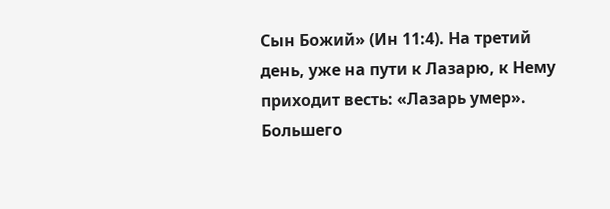Сын Божий» (Ин 11:4). На третий день, уже на пути к Лазарю, к Нему приходит весть: «Лазарь умер». Большего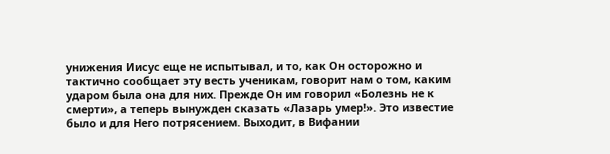унижения Иисус еще не испытывал, и то, как Он осторожно и тактично сообщает эту весть ученикам, говорит нам о том, каким ударом была она для них. Прежде Он им говорил «Болезнь не к смерти», а теперь вынужден сказать «Лазарь умер!». Это известие было и для Него потрясением. Выходит, в Вифании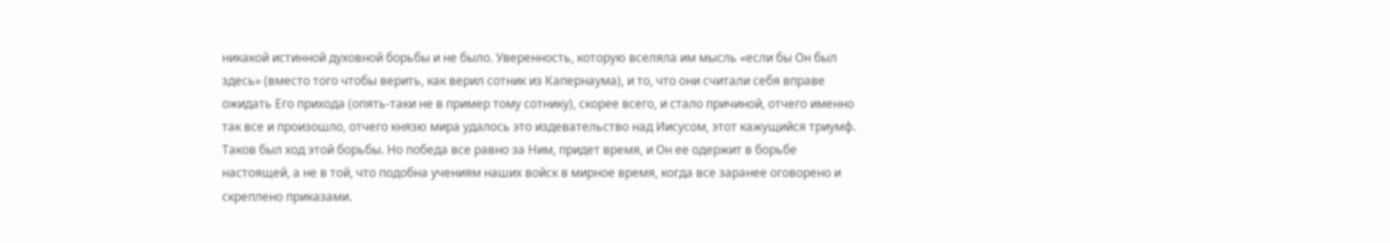никакой истинной духовной борьбы и не было. Уверенность, которую вселяла им мысль «если бы Он был здесь» (вместо того чтобы верить, как верил сотник из Капернаума), и то, что они считали себя вправе ожидать Его прихода (опять-таки не в пример тому сотнику), скорее всего, и стало причиной, отчего именно так все и произошло, отчего князю мира удалось это издевательство над Иисусом, этот кажущийся триумф. Таков был ход этой борьбы. Но победа все равно за Ним, придет время, и Он ее одержит в борьбе настоящей, а не в той, что подобна учениям наших войск в мирное время, когда все заранее оговорено и скреплено приказами.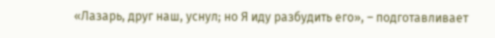«Лазарь, друг наш, уснул; но Я иду разбудить его», – подготавливает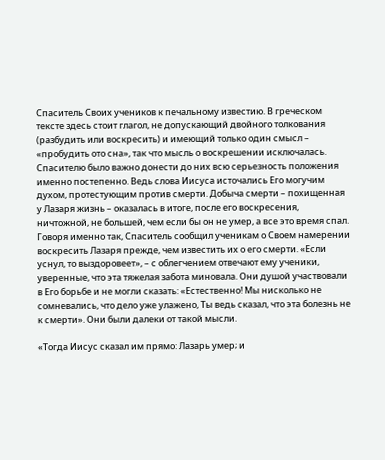Спаситель Своих учеников к печальному известию. В греческом тексте здесь стоит глагол, не допускающий двойного толкования (разбудить или воскресить) и имеющий только один смысл – «пробудить ото сна», так что мысль о воскрешении исключалась. Спасителю было важно донести до них всю серьезность положения именно постепенно. Ведь слова Иисуса источались Его могучим духом, протестующим против смерти. Добыча смерти – похищенная у Лазаря жизнь – оказалась в итоге, после его воскресения, ничтожной, не большей, чем если бы он не умер, а все это время спал. Говоря именно так, Спаситель сообщил ученикам о Своем намерении воскресить Лазаря прежде, чем известить их о его смерти. «Если уснул, то выздоровеет», – с облегчением отвечают ему ученики, уверенные, что эта тяжелая забота миновала. Они душой участвовали в Его борьбе и не могли сказать: «Естественно! Мы нисколько не сомневались, что дело уже улажено, Ты ведь сказал, что эта болезнь не к смерти». Они были далеки от такой мысли.

«Тогда Иисус сказал им прямо: Лазарь умер; и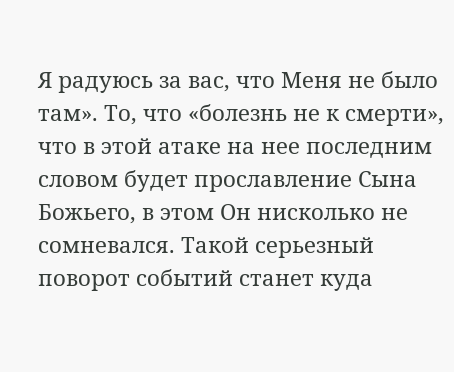Я радуюсь за вас, что Меня не было там». То, что «болезнь не к смерти», что в этой атаке на нее последним словом будет прославление Сына Божьего, в этом Он нисколько не сомневался. Такой серьезный поворот событий станет куда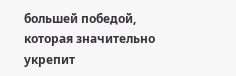большей победой, которая значительно укрепит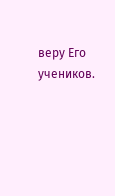веру Его учеников.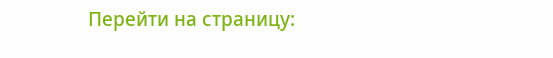Перейти на страницу: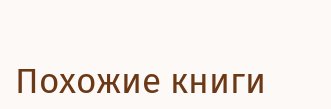Похожие книги